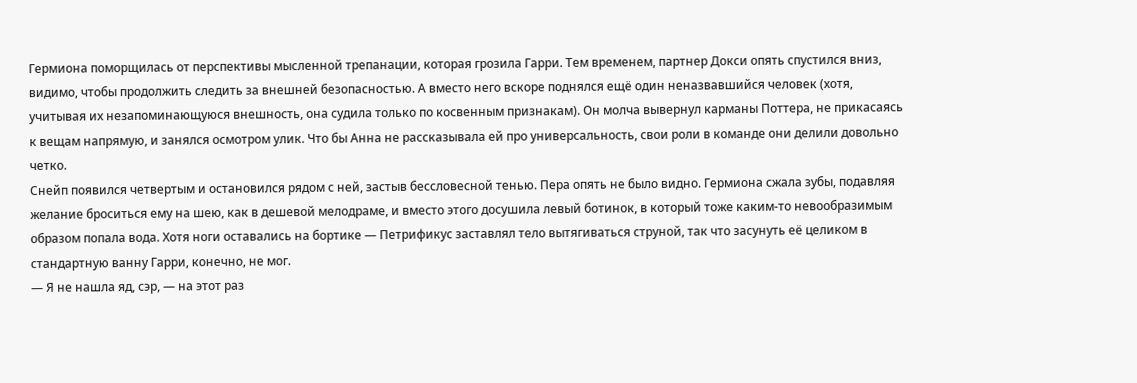Гермиона поморщилась от перспективы мысленной трепанации, которая грозила Гарри. Тем временем, партнер Докси опять спустился вниз, видимо, чтобы продолжить следить за внешней безопасностью. А вместо него вскоре поднялся ещё один неназвавшийся человек (хотя, учитывая их незапоминающуюся внешность, она судила только по косвенным признакам). Он молча вывернул карманы Поттера, не прикасаясь к вещам напрямую, и занялся осмотром улик. Что бы Анна не рассказывала ей про универсальность, свои роли в команде они делили довольно четко.
Снейп появился четвертым и остановился рядом с ней, застыв бессловесной тенью. Пера опять не было видно. Гермиона сжала зубы, подавляя желание броситься ему на шею, как в дешевой мелодраме, и вместо этого досушила левый ботинок, в который тоже каким-то невообразимым образом попала вода. Хотя ноги оставались на бортике — Петрификус заставлял тело вытягиваться струной, так что засунуть её целиком в стандартную ванну Гарри, конечно, не мог.
— Я не нашла яд, сэр, — на этот раз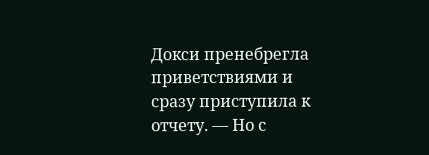Докси пренебрегла приветствиями и сразу приступила к отчету. — Но с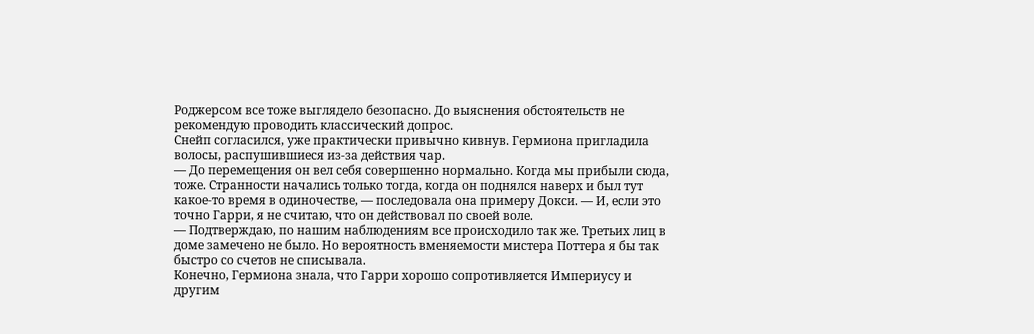Роджерсом все тоже выглядело безопасно. До выяснения обстоятельств не рекомендую проводить классический допрос.
Снейп согласился, уже практически привычно кивнув. Гермиона пригладила волосы, распушившиеся из-за действия чар.
— До перемещения он вел себя совершенно нормально. Когда мы прибыли сюда, тоже. Странности начались только тогда, когда он поднялся наверх и был тут какое-то время в одиночестве, — последовала она примеру Докси. — И, если это точно Гарри, я не считаю, что он действовал по своей воле.
— Подтверждаю, по нашим наблюдениям все происходило так же. Третьих лиц в доме замечено не было. Но вероятность вменяемости мистера Поттера я бы так быстро со счетов не списывала.
Конечно, Гермиона знала, что Гарри хорошо сопротивляется Империусу и другим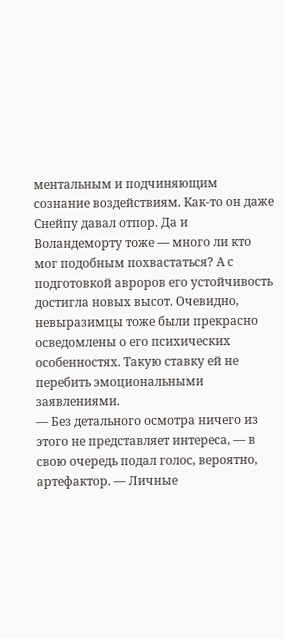ментальным и подчиняющим сознание воздействиям. Как-то он даже Снейпу давал отпор. Да и Воландеморту тоже — много ли кто мог подобным похвастаться? А с подготовкой авроров его устойчивость достигла новых высот. Очевидно, невыразимцы тоже были прекрасно осведомлены о его психических особенностях. Такую ставку ей не перебить эмоциональными заявлениями.
— Без детального осмотра ничего из этого не представляет интереса, — в свою очередь подал голос, вероятно, артефактор. — Личные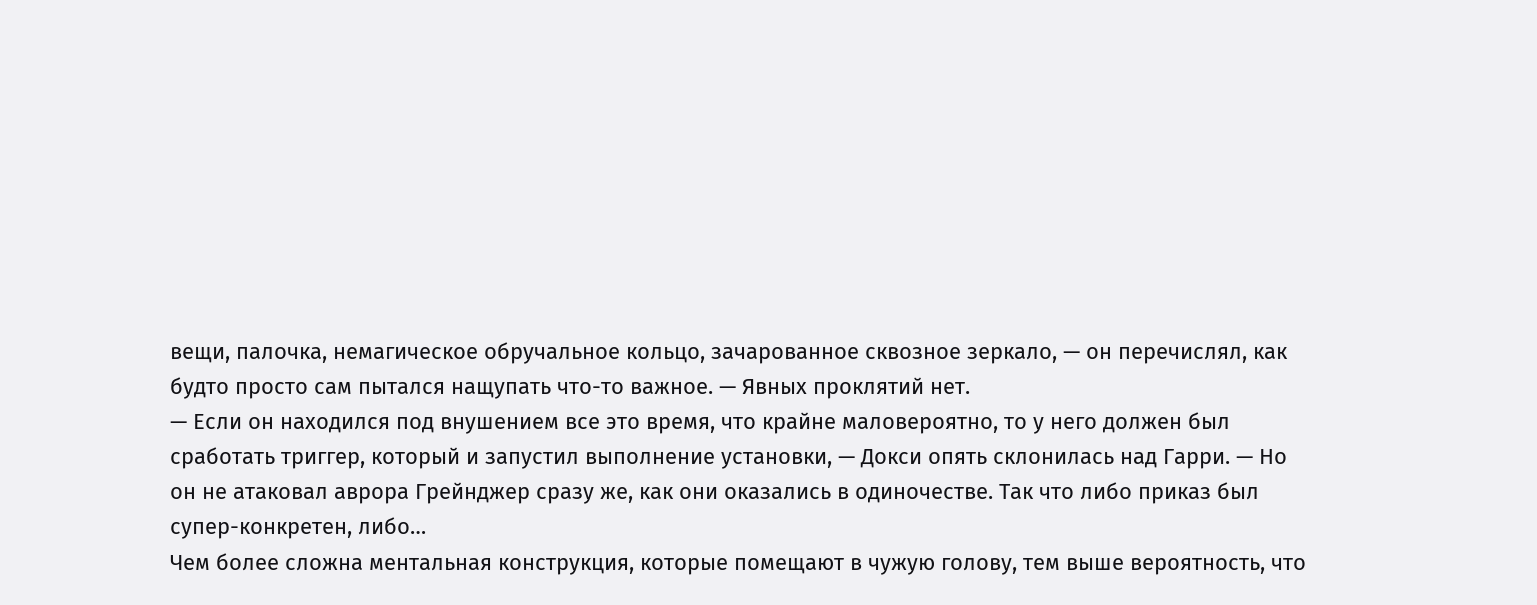вещи, палочка, немагическое обручальное кольцо, зачарованное сквозное зеркало, — он перечислял, как будто просто сам пытался нащупать что-то важное. — Явных проклятий нет.
— Если он находился под внушением все это время, что крайне маловероятно, то у него должен был сработать триггер, который и запустил выполнение установки, — Докси опять склонилась над Гарри. — Но он не атаковал аврора Грейнджер сразу же, как они оказались в одиночестве. Так что либо приказ был супер-конкретен, либо…
Чем более сложна ментальная конструкция, которые помещают в чужую голову, тем выше вероятность, что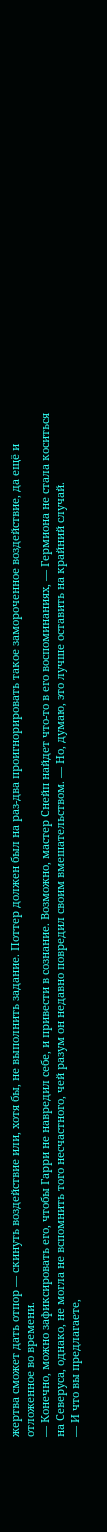жертва сможет дать отпор — скинуть воздействие или, хотя бы, не выполнить задание. Поттер должен был на раз-два проигнорировать такое замороченное воздействие, да ещё и отложенное во времени.
— Конечно, можно зафиксировать его, чтобы Гарри не навредил себе, и привести в сознание. Возможно, мастер Снейп найдет что-то в его воспоминаниях, — Гермиона не стала коситься на Северуса, однако, не могла не вспомнить того несчастного, чей разум он недавно повредил своим вмешательством. — Но, думаю, это лучше оставить на крайний случай.
— И что вы предлагаете,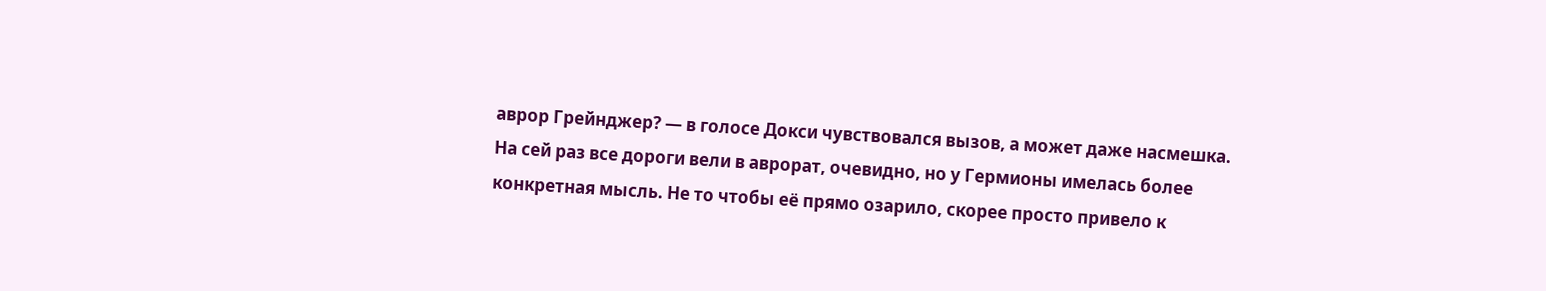аврор Грейнджер? — в голосе Докси чувствовался вызов, а может даже насмешка.
На сей раз все дороги вели в аврорат, очевидно, но у Гермионы имелась более конкретная мысль. Не то чтобы её прямо озарило, скорее просто привело к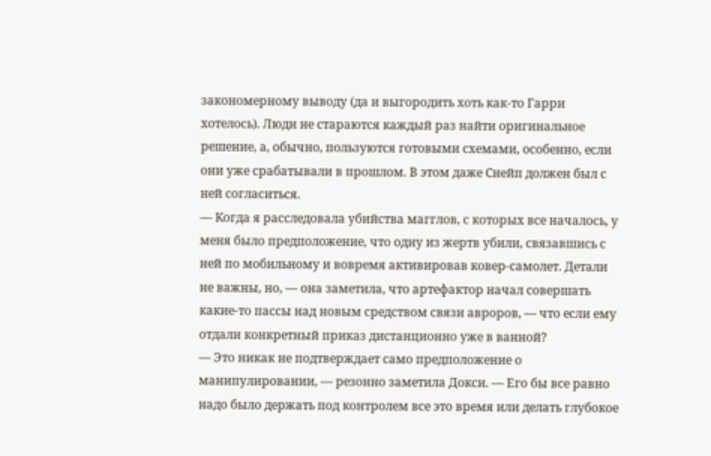закономерному выводу (да и выгородить хоть как-то Гарри хотелось). Люди не стараются каждый раз найти оригинальное решение, а, обычно, пользуются готовыми схемами, особенно, если они уже срабатывали в прошлом. В этом даже Снейп должен был с ней согласиться.
— Когда я расследовала убийства магглов, с которых все началось, у меня было предположение, что одну из жертв убили, связавшись с ней по мобильному и вовремя активировав ковер-самолет. Детали не важны, но, — она заметила, что артефактор начал совершать какие-то пассы над новым средством связи авроров, — что если ему отдали конкретный приказ дистанционно уже в ванной?
— Это никак не подтверждает само предположение о манипулировании, — резонно заметила Докси. — Его бы все равно надо было держать под контролем все это время или делать глубокое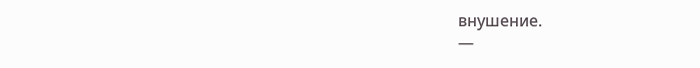внушение.
—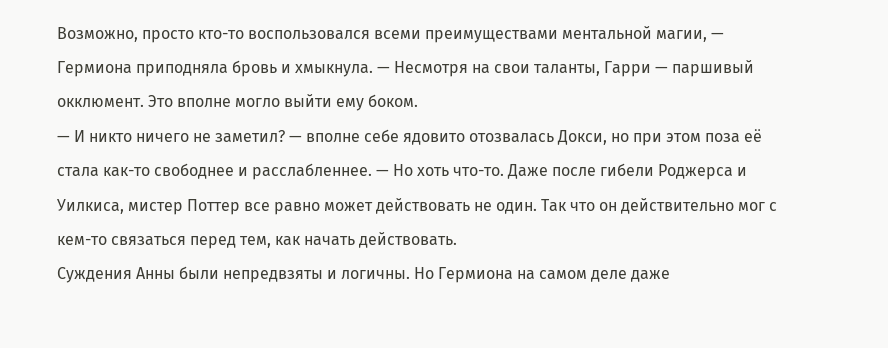Возможно, просто кто-то воспользовался всеми преимуществами ментальной магии, — Гермиона приподняла бровь и хмыкнула. — Несмотря на свои таланты, Гарри — паршивый окклюмент. Это вполне могло выйти ему боком.
— И никто ничего не заметил? — вполне себе ядовито отозвалась Докси, но при этом поза её стала как-то свободнее и расслабленнее. — Но хоть что-то. Даже после гибели Роджерса и Уилкиса, мистер Поттер все равно может действовать не один. Так что он действительно мог с кем-то связаться перед тем, как начать действовать.
Суждения Анны были непредвзяты и логичны. Но Гермиона на самом деле даже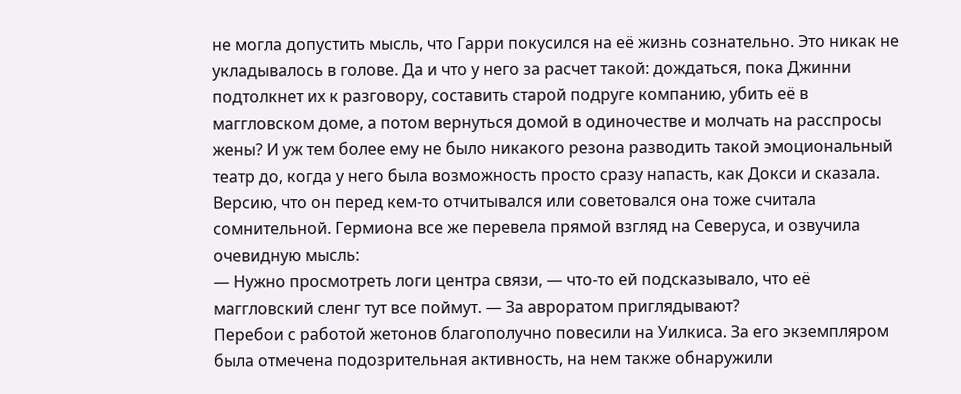не могла допустить мысль, что Гарри покусился на её жизнь сознательно. Это никак не укладывалось в голове. Да и что у него за расчет такой: дождаться, пока Джинни подтолкнет их к разговору, составить старой подруге компанию, убить её в маггловском доме, а потом вернуться домой в одиночестве и молчать на расспросы жены? И уж тем более ему не было никакого резона разводить такой эмоциональный театр до, когда у него была возможность просто сразу напасть, как Докси и сказала. Версию, что он перед кем-то отчитывался или советовался она тоже считала сомнительной. Гермиона все же перевела прямой взгляд на Северуса, и озвучила очевидную мысль:
— Нужно просмотреть логи центра связи, — что-то ей подсказывало, что её маггловский сленг тут все поймут. — За авроратом приглядывают?
Перебои с работой жетонов благополучно повесили на Уилкиса. За его экземпляром была отмечена подозрительная активность, на нем также обнаружили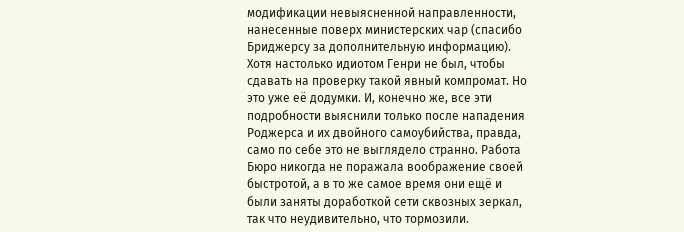модификации невыясненной направленности, нанесенные поверх министерских чар (спасибо Бриджерсу за дополнительную информацию). Хотя настолько идиотом Генри не был, чтобы сдавать на проверку такой явный компромат. Но это уже её додумки. И, конечно же, все эти подробности выяснили только после нападения Роджерса и их двойного самоубийства, правда, само по себе это не выглядело странно. Работа Бюро никогда не поражала воображение своей быстротой, а в то же самое время они ещё и были заняты доработкой сети сквозных зеркал, так что неудивительно, что тормозили.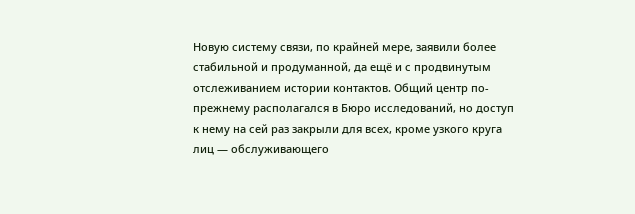Новую систему связи, по крайней мере, заявили более стабильной и продуманной, да ещё и с продвинутым отслеживанием истории контактов. Общий центр по-прежнему располагался в Бюро исследований, но доступ к нему на сей раз закрыли для всех, кроме узкого круга лиц — обслуживающего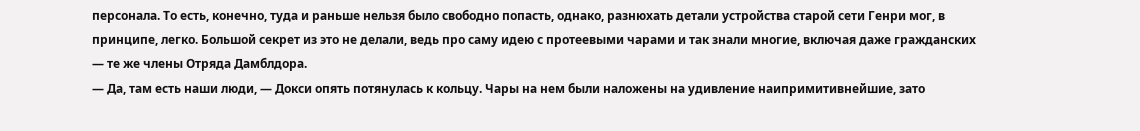персонала. То есть, конечно, туда и раньше нельзя было свободно попасть, однако, разнюхать детали устройства старой сети Генри мог, в принципе, легко. Большой секрет из это не делали, ведь про саму идею с протеевыми чарами и так знали многие, включая даже гражданских — те же члены Отряда Дамблдора.
— Да, там есть наши люди, — Докси опять потянулась к кольцу. Чары на нем были наложены на удивление наипримитивнейшие, зато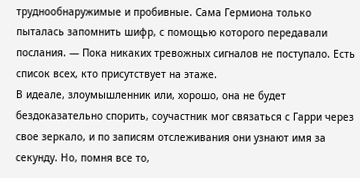труднообнаружимые и пробивные. Сама Гермиона только пыталась запомнить шифр, с помощью которого передавали послания. — Пока никаких тревожных сигналов не поступало. Есть список всех, кто присутствует на этаже.
В идеале, злоумышленник или, хорошо, она не будет бездоказательно спорить, соучастник мог связаться с Гарри через свое зеркало, и по записям отслеживания они узнают имя за секунду. Но, помня все то,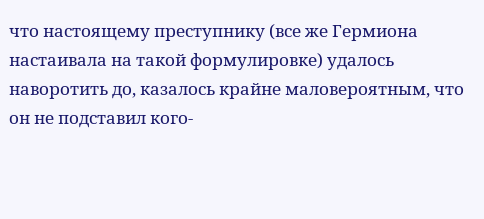что настоящему преступнику (все же Гермиона настаивала на такой формулировке) удалось наворотить до, казалось крайне маловероятным, что он не подставил кого-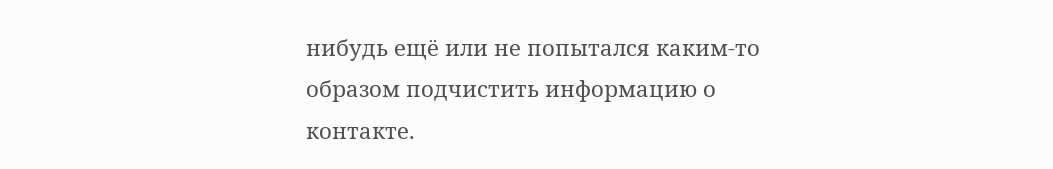нибудь ещё или не попытался каким-то образом подчистить информацию о контакте.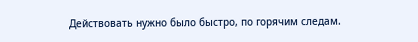Действовать нужно было быстро, по горячим следам.